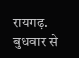रायगढ़. बुधवार से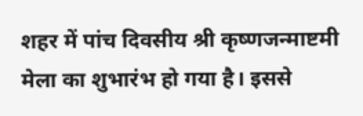शहर में पांच दिवसीय श्री कृष्णजन्माष्टमी मेला का शुभारंभ हो गया है। इससे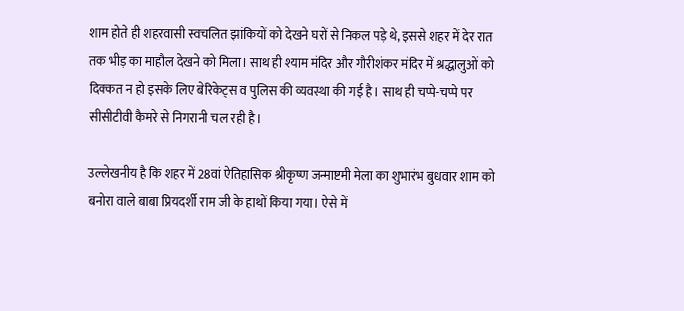शाम होते ही शहरवासी स्वचलित झांकियों को देखने घरों से निकल पड़े थे, इससे शहर में देर रात तक भीड़ का माहौल देखने को मिला। साथ ही श्याम मंदिर और गौरीशंकर मंदिर में श्रद्धालुओं को दिक्कत न हो इसके लिए बेरिकेट्स व पुलिस की व्यवस्था की गई है। साथ ही चप्पे-चप्पे पर सीसीटीवी कैमरे से निगरानी चल रही है।

उल्लेखनीय है कि शहर में 28वां ऐतिहासिक श्रीकृष्ण जन्माष्टमी मेला का शुभारंभ बुधवार शाम को बनोरा वाले बाबा प्रियदर्शी राम जी के हाथों किया गया। ऐसे में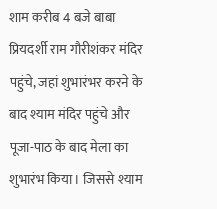शाम करीब 4 बजे बाबा प्रियदर्शी राम गौरीशंकर मंदिर पहुंचे, जहां शुभारंभर करने के बाद श्याम मंदिर पहुंचे और पूजा-पाठ के बाद मेला का शुभारंभ किया। जिससे श्याम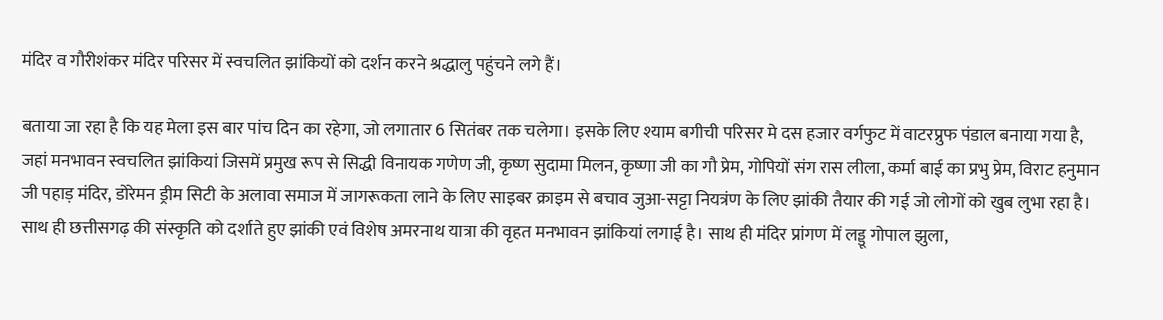मंदिर व गौरीशंकर मंदिर परिसर में स्वचलित झांकियों को दर्शन करने श्रद्धालु पहुंचने लगे हैं।

बताया जा रहा है कि यह मेला इस बार पांच दिन का रहेगा, जो लगातार 6 सितंबर तक चलेगा। इसके लिए श्याम बगीची परिसर मे दस हजार वर्गफुट में वाटरप्रुफ पंडाल बनाया गया है, जहां मनभावन स्वचलित झांकियां जिसमें प्रमुख रूप से सिद्धी विनायक गणेण जी, कृष्ण सुदामा मिलन, कृष्णा जी का गौ प्रेम, गोपियों संग रास लीला, कर्मा बाई का प्रभु प्रेम, विराट हनुमान जी पहाड़ मंदिर, डोरेमन ड्रीम सिटी के अलावा समाज में जागरूकता लाने के लिए साइबर क्राइम से बचाव जुआ-सट्टा नियत्रंण के लिए झांकी तैयार की गई जो लोगों को खुब लुभा रहा है। साथ ही छत्तीसगढ़ की संस्कृति को दर्शाते हुए झांकी एवं विशेष अमरनाथ यात्रा की वृहत मनभावन झांकियां लगाई है। साथ ही मंदिर प्रांगण में लड्डू गोपाल झुला,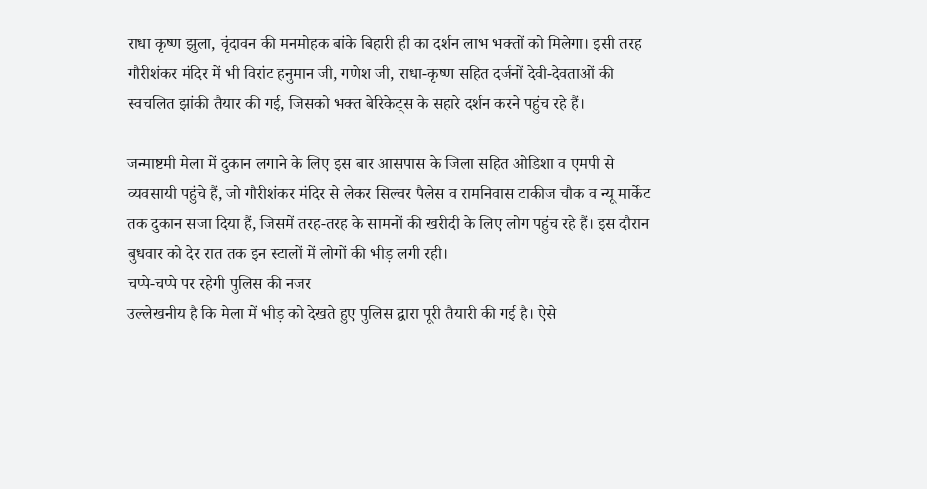राधा कृष्ण झुला, वृंदावन की मनमोहक बांके बिहारी ही का दर्शन लाभ भक्तों को मिलेगा। इसी तरह गौरीशंकर मंदिर में भी विरांट हनुमान जी, गणेश जी, राधा-कृष्ण सहित दर्जनों देवी-देवताओं की स्वचलित झांकी तैयार की गई, जिसको भक्त बेरिकेट्स के सहारे दर्शन करने पहुंच रहे हैं।

जन्माष्टमी मेला में दुकान लगाने के लिए इस बार आसपास के जिला सहित ओडिशा व एमपी से व्यवसायी पहुंचे हैं, जो गौरीशंकर मंदिर से लेकर सिल्वर पैलेस व रामनिवास टाकीज चौक व न्यू मार्केट तक दुकान सजा दिया हैं, जिसमें तरह-तरह के सामनों की खरीदी के लिए लोग पहुंच रहे हैं। इस दौरान बुधवार को देर रात तक इन स्टालों में लोगों की भीड़ लगी रही।
चप्पे-चप्पे पर रहेगी पुलिस की नजर
उल्लेखनीय है कि मेला में भीड़ को देखते हुए पुलिस द्वारा पूरी तैयारी की गई है। ऐसे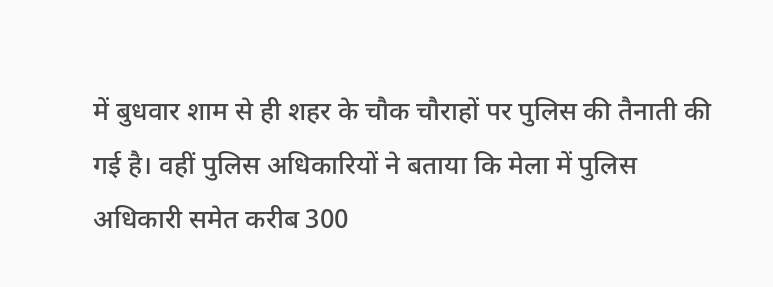में बुधवार शाम से ही शहर के चौक चौराहों पर पुलिस की तैनाती की गई है। वहीं पुलिस अधिकारियों ने बताया कि मेला में पुलिस अधिकारी समेत करीब 300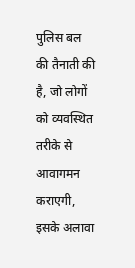पुलिस बल की तैनाती की है, जो लोगों को व्यवस्थित तरीके से आवागमन कराएगी, इसके अलावा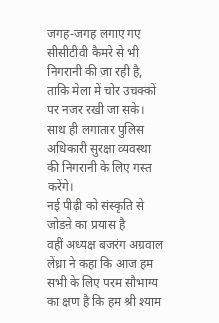जगह-जगह लगाए गए सीसीटीवी कैमरे से भी निगरानी की जा रही है, ताकि मेला में चोर उचक्कों पर नजर रखी जा सके। साथ ही लगातार पुलिस अधिकारी सुरक्षा व्यवस्था की निगरानी के लिए गस्त करेंगे।
नई पीढ़ी को संस्कृति से जोडऩे का प्रयास है
वहीं अध्यक्ष बजरंग अग्रवाल लेंध्रा ने कहा कि आज हम सभी के लिए परम सौभाग्य का क्षण है कि हम श्री श्याम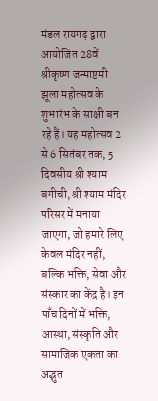मंडल रायगढ़ द्वारा आयोजित 28वें श्रीकृष्ण जन्माष्टमी झूला महोत्सव के शुभारंभ के साक्षी बन रहे हैं। यह महोत्सव 2 से 6 सितंबर तक, 5 दिवसीय श्री श्याम बगीची, श्री श्याम मंदिर परिसर में मनाया जाएगा, जो हमारे लिए केवल मंदिर नहीं, बल्कि भक्ति, सेवा और संस्कार का केंद्र है। इन पाँच दिनों में भक्ति, आस्था, संस्कृति और सामाजिक एकता का अद्भुत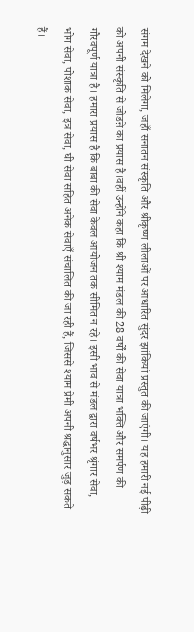संगम देखने को मिलेगा, जहाँ सनातन संस्कृति और श्रीकृष्ण लीलाओं पर आधारित सुंदर झांकियां प्रस्तुत की जाएंगी। यह हमारी नई पीढ़ी को अपनी संस्कृति से जोडऩे का प्रयास है।वहीं उन्होंने कहा कि श्री श्याम मंडल की 28 वर्षों की सेवा यात्रा भक्ति और समर्पण की गौरवपूर्ण यात्रा है। हमारा प्रयास है कि बाबा की सेवा केवल आयोजन तक सीमित न रहे। इसी भाव से मंडल द्वारा वर्षभर श्रृंगार सेवा, भोग सेवा, पोशाक सेवा, इत्र सेवा, घी सेवा सहित अनेक सेवाएँ संचालित की जा रही हैं, जिससे श्याम प्रेमी अपनी श्रद्धानुसार जुड़ सकते हैं।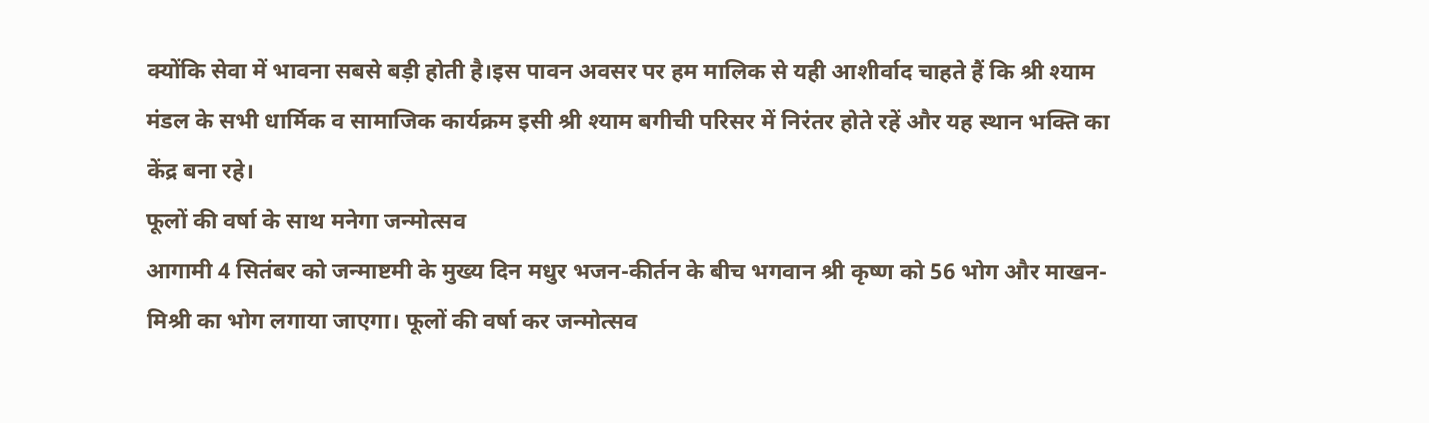क्योंकि सेवा में भावना सबसे बड़ी होती है।इस पावन अवसर पर हम मालिक से यही आशीर्वाद चाहते हैं कि श्री श्याम मंडल के सभी धार्मिक व सामाजिक कार्यक्रम इसी श्री श्याम बगीची परिसर में निरंतर होते रहें और यह स्थान भक्ति का केंद्र बना रहे।
फूलों की वर्षा के साथ मनेगा जन्मोत्सव
आगामी 4 सितंबर को जन्माष्टमी के मुख्य दिन मधुर भजन-कीर्तन के बीच भगवान श्री कृष्ण को 56 भोग और माखन-मिश्री का भोग लगाया जाएगा। फूलों की वर्षा कर जन्मोत्सव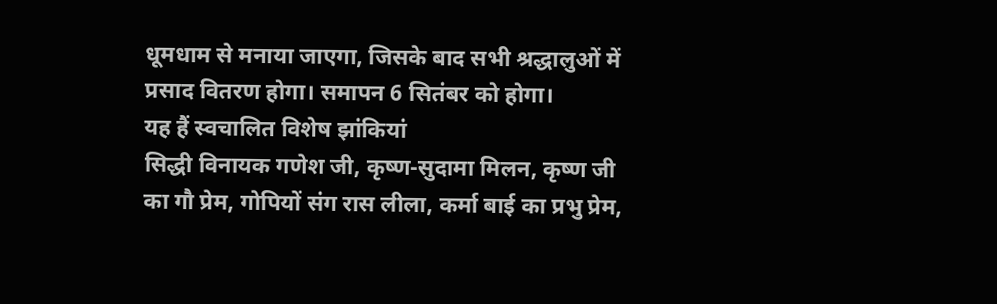धूमधाम से मनाया जाएगा, जिसके बाद सभी श्रद्धालुओं में प्रसाद वितरण होगा। समापन 6 सितंबर को होगा।
यह हैं स्वचालित विशेष झांकियां
सिद्धी विनायक गणेश जी, कृष्ण-सुदामा मिलन, कृष्ण जी का गौ प्रेम, गोपियों संग रास लीला, कर्मा बाई का प्रभु प्रेम,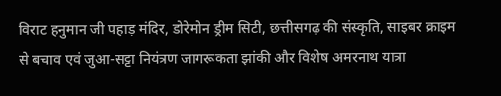विराट हनुमान जी पहाड़ मंदिर, डोरेमोन ड्रीम सिटी, छत्तीसगढ़ की संस्कृति, साइबर क्राइम से बचाव एवं जुआ-सट्टा नियंत्रण जागरूकता झांकी और विशेष अमरनाथ यात्रा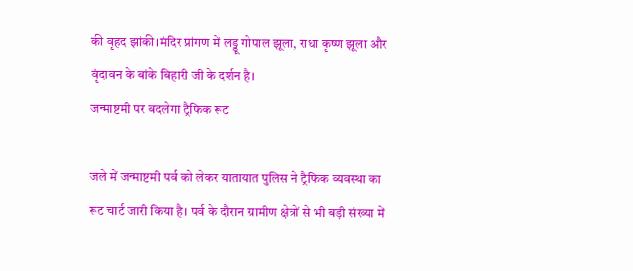की वृहद झांकी।मंदिर प्रांगण में लड्डू गोपाल झूला, राधा कृष्ण झूला और वृंदावन के बांके बिहारी जी के दर्शन है।
जन्माष्टमी पर बदलेगा ट्रैफिक रूट

जले में जन्माष्टमी पर्व को लेकर यातायात पुलिस ने ट्रैफिक व्यवस्था का रूट चार्ट जारी किया है। पर्व के दौरान ग्रामीण क्षेत्रों से भी बड़ी संख्या में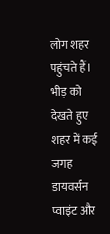लोग शहर पहुंचते हैं। भीड़ को देखते हुए शहर में कई जगह डायवर्सन प्वाइंट और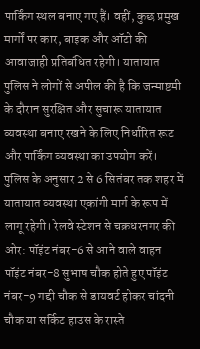पार्किंग स्थल बनाए गए हैं। वहीं, कुछ प्रमुख मार्गों पर कार, बाइक और ऑटो की आवाजाही प्रतिबंधित रहेगी। यातायात पुलिस ने लोगों से अपील की है कि जन्माष्टमी के दौरान सुरक्षित और सुचारू यातायात व्यवस्था बनाए रखने के लिए निर्धारित रूट और पार्किंग व्यवस्था का उपयोग करें। पुलिस के अनुसार 2 से 6 सितंबर तक शहर में यातायात व्यवस्था एकांगी मार्ग के रूप में लागू रहेगी। रेलवे स्टेशन से चक्रधरनगर की ओर: पॉइंट नंबर-6 से आने वाले वाहन पॉइंट नंबर-8 सुभाष चौक होते हुए पॉइंट नंबर-9 गद्दी चौक से डायवर्ट होकर चांदनी चौक या सर्किट हाउस के रास्ते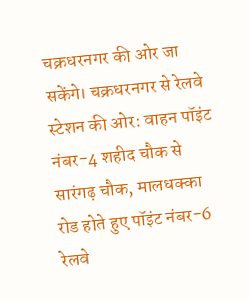चक्रधरनगर की ओर जा सकेंगे। चक्रधरनगर से रेलवे स्टेशन की ओर: वाहन पॉइंट नंबर-4 शहीद चौक से सारंगढ़ चौक, मालधक्का रोड होते हुए पॉइंट नंबर-6 रेलवे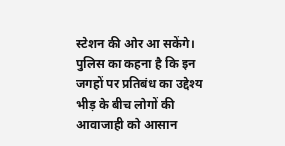स्टेशन की ओर आ सकेंगे। पुलिस का कहना है कि इन जगहों पर प्रतिबंध का उद्देश्य भीड़ के बीच लोगों की आवाजाही को आसान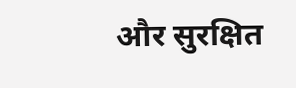और सुरक्षित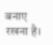बनाए रखना है।